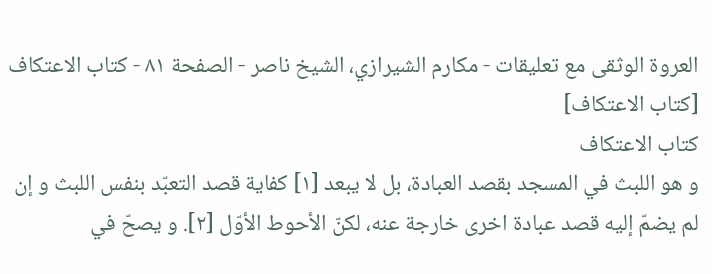العروة الوثقى مع تعليقات - مكارم الشيرازي، الشيخ ناصر - الصفحة ٨١ - كتاب الاعتكاف
[كتاب الاعتكاف]
كتاب الاعتكاف
و هو اللبث في المسجد بقصد العبادة، بل لا يبعد [١] كفاية قصد التعبّد بنفس اللبث و إن لم يضمّ إليه قصد عبادة اخرى خارجة عنه، لكنّ الأحوط الأوّل [٢]. و يصحّ في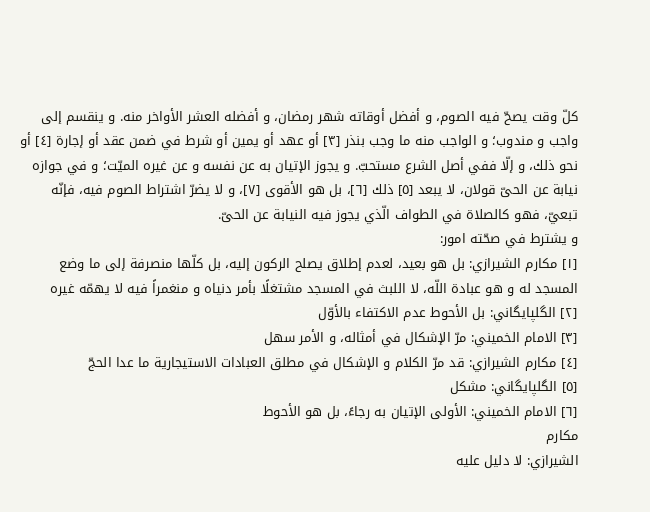كلّ وقت يصحّ فيه الصوم، و أفضل أوقاته شهر رمضان، و أفضله العشر الأواخر منه. و ينقسم إلى واجب و مندوب؛ و الواجب منه ما وجب بنذر [٣] أو عهد أو يمين أو شرط في ضمن عقد أو إجارة [٤] أو نحو ذلك، و إلّا ففي أصل الشرع مستحبّ. و يجوز الإتيان به عن نفسه و عن غيره الميّت؛ و في جوازه نيابة عن الحىّ قولان، لا يبعد [٥] ذلك [٦]، بل هو الأقوى [٧]، و لا يضرّ اشتراط الصوم فيه، فإنّه تبعيّ، فهو كالصلاة في الطواف الّذي يجوز فيه النيابة عن الحىّ.
و يشترط في صحّته امور:
[١] مكارم الشيرازي: بل هو بعيد، لعدم إطلاق يصلح الركون إليه، بل كلّها منصرفة إلى ما وضع المسجد له و هو عبادة اللّه، لا اللبث في المسجد مشتغلًا بأمر دنياه و منغمراً فيه لا يهمّه غيره
[٢] الگلپايگاني: بل الأحوط عدم الاكتفاء بالأوّل
[٣] الامام الخميني: مرّ الإشكال في أمثاله، و الأمر سهل
[٤] مكارم الشيرازي: قد مرّ الكلام و الإشكال في مطلق العبادات الاستيجارية ما عدا الحجّ
[٥] الگلپايگاني: مشكل
[٦] الامام الخميني: الأولى الإتيان به رجاءً، بل هو الأحوط
مكارم
الشيرازي: لا دليل عليه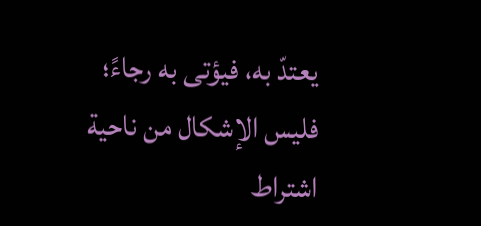يعتدّ به، فيؤتى به رجاءً؛ فليس الإشكال من ناحية اشتراط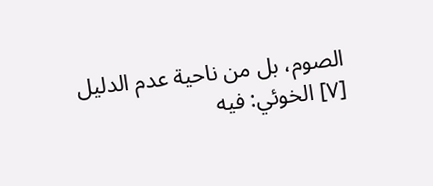الصوم، بل من ناحية عدم الدليل
[٧] الخوئي: فيه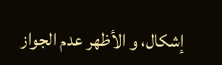إشكال، و الأظهر عدم الجواز